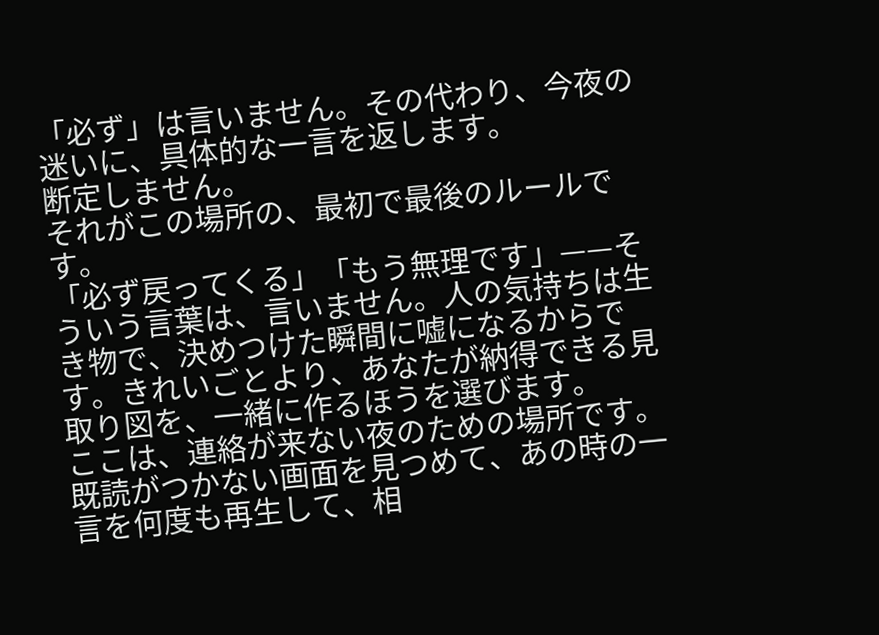「必ず」は言いません。その代わり、今夜の迷いに、具体的な一言を返します。
断定しません。
それがこの場所の、最初で最後のルールです。
「必ず戻ってくる」「もう無理です」——そういう言葉は、言いません。人の気持ちは生き物で、決めつけた瞬間に嘘になるからです。きれいごとより、あなたが納得できる見取り図を、一緒に作るほうを選びます。
ここは、連絡が来ない夜のための場所です。
既読がつかない画面を見つめて、あの時の一言を何度も再生して、相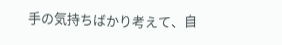手の気持ちばかり考えて、自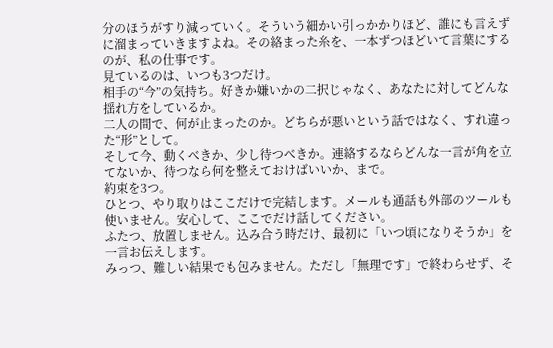分のほうがすり減っていく。そういう細かい引っかかりほど、誰にも言えずに溜まっていきますよね。その絡まった糸を、一本ずつほどいて言葉にするのが、私の仕事です。
見ているのは、いつも3つだけ。
相手の“今”の気持ち。好きか嫌いかの二択じゃなく、あなたに対してどんな揺れ方をしているか。
二人の間で、何が止まったのか。どちらが悪いという話ではなく、すれ違った“形”として。
そして今、動くべきか、少し待つべきか。連絡するならどんな一言が角を立てないか、待つなら何を整えておけばいいか、まで。
約束を3つ。
ひとつ、やり取りはここだけで完結します。メールも通話も外部のツールも使いません。安心して、ここでだけ話してください。
ふたつ、放置しません。込み合う時だけ、最初に「いつ頃になりそうか」を一言お伝えします。
みっつ、難しい結果でも包みません。ただし「無理です」で終わらせず、そ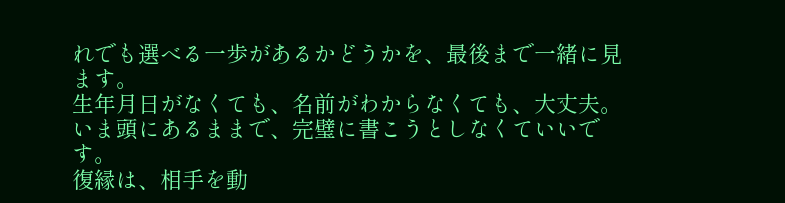れでも選べる一歩があるかどうかを、最後まで一緒に見ます。
生年月日がなくても、名前がわからなくても、大丈夫。いま頭にあるままで、完璧に書こうとしなくていいです。
復縁は、相手を動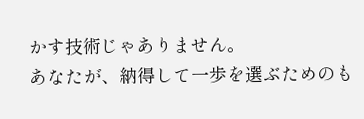かす技術じゃありません。
あなたが、納得して一歩を選ぶためのも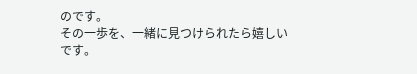のです。
その一歩を、一緒に見つけられたら嬉しいです。